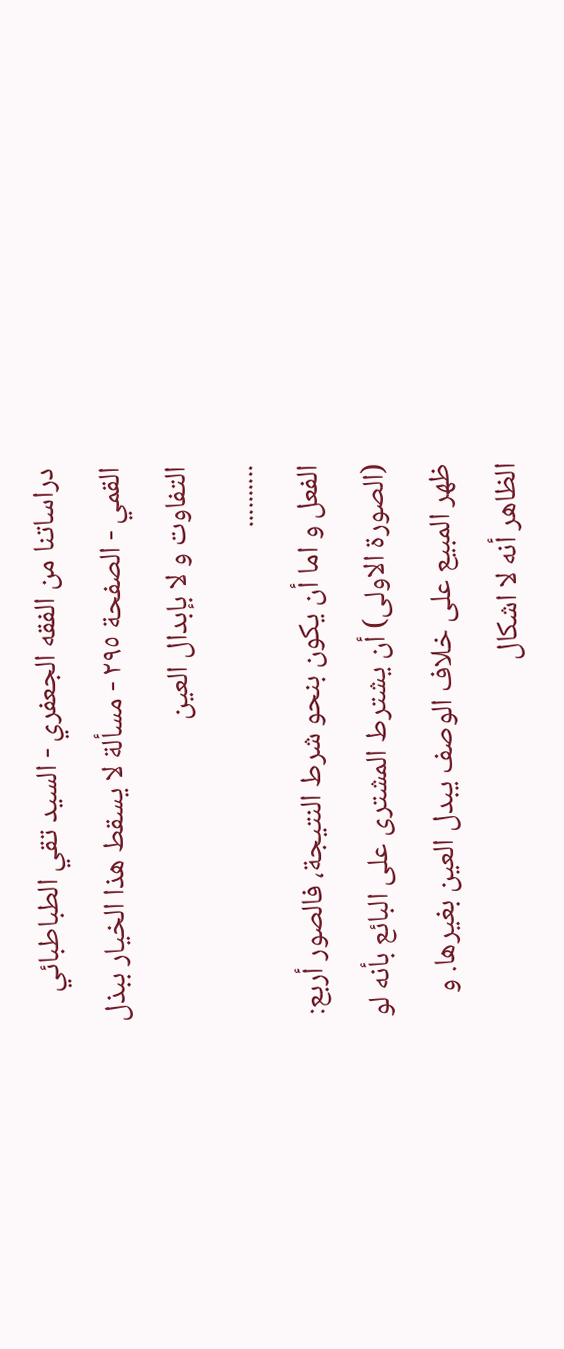دراساتنا من الفقه الجعفري - السيد تقي الطباطبائي القمي - الصفحة ٢٩٥ - مسألة لا يسقط هذا الخيار ببذل التفاوت و لا بإبدال العين
..........
الفعل و اما أن يكون بنحو شرط النتيجة، فالصور أربع:
(الصورة الاولى) أن يشترط المشترى على البائع بأنه لو ظهر المبيع على خلاف الوصف يبدل العين بغيرها. و الظاهر أنه لا اشكال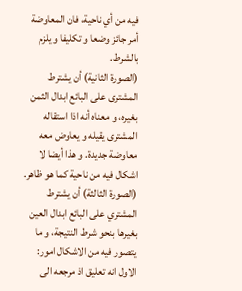فيه من أي ناحية، فان المعاوضة أمر جائز وضعا و تكليفا و يلزم بالشرط.
(الصورة الثانية) أن يشترط المشترى على البائع ابدال الثمن بغيره، و معناه أنه اذا استقاله المشترى يقيله و يعاوض معه معاوضة جديدة. و هذا أيضا لا اشكال فيه من ناحية كما هو ظاهر.
(الصورة الثالثة) أن يشترط المشتري على البائع ابدال العين بغيرها بنحو شرط النتيجة، و ما يتصور فيه من الاشكال امور: الاول انه تعليق اذ مرجعه الى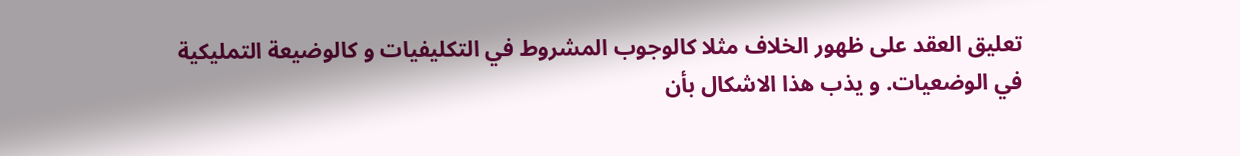تعليق العقد على ظهور الخلاف مثلا كالوجوب المشروط في التكليفيات و كالوضيعة التمليكية في الوضعيات. و يذب هذا الاشكال بأن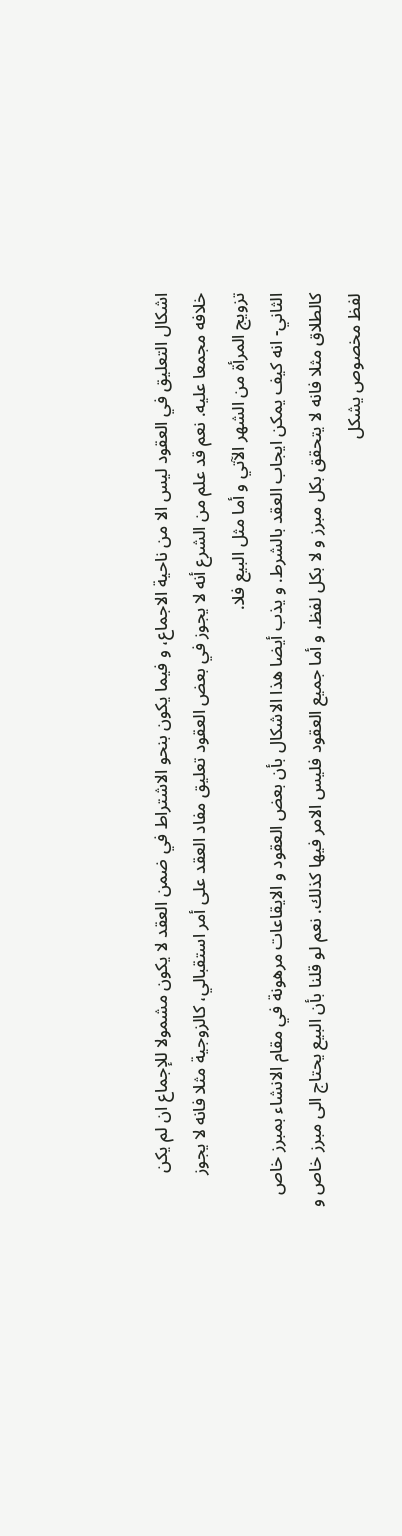اشكال التعليق في العقود ليس الا من ناحية الاجماع، و فيما يكون بنحو الاشتراط في ضمن العقد لا يكون مشمولا للإجماع ان لم يكن خلافه مجمعا عليه. نعم قد علم من الشرع أنه لا يجوز في بعض العقود تعليق مفاد العقد على أمر استقبالي، كالزوجية مثلا فانه لا يجوز تزويج المرأة من الشهر الآتي و أما مثل البيع فلا.
الثاني- انه كيف يمكن ايجاب العقد بالشرط. و يذب أيضا هذا الاشكال بأن بعض العقود و الايقاعات مرهونة في مقام الانشاء بمبرز خاص كالطلاق مثلا فانه لا يتحقق بكل مبرز و لا بكل لفظ، و أما جميع العقود فليس الامر فيها كذلك. نعم لو قلنا بأن البيع يحتاج الى مبرز خاص و لفظ مخصوص يشكل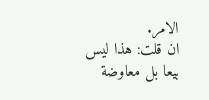الامر.
ان قلت: هذا ليس بيعا بل معاوضة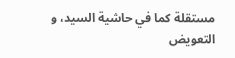مستقلة كما في حاشية السيد، و التعويض